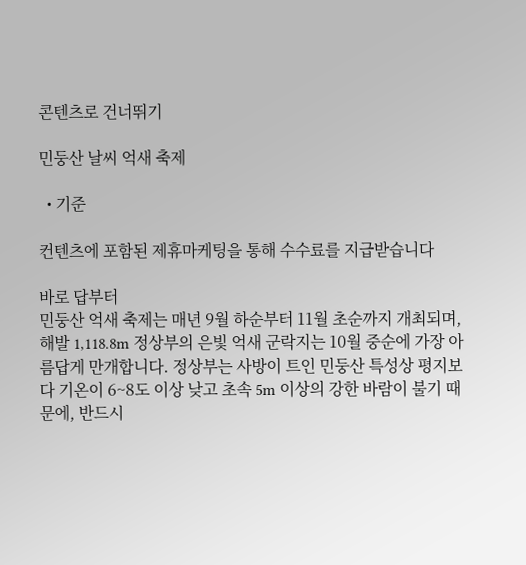콘텐츠로 건너뛰기

민둥산 날씨 억새 축제

  • 기준

컨텐츠에 포함된 제휴마케팅을 통해 수수료를 지급받습니다

바로 답부터
민둥산 억새 축제는 매년 9월 하순부터 11월 초순까지 개최되며, 해발 1,118.8m 정상부의 은빛 억새 군락지는 10월 중순에 가장 아름답게 만개합니다. 정상부는 사방이 트인 민둥산 특성상 평지보다 기온이 6~8도 이상 낮고 초속 5m 이상의 강한 바람이 불기 때문에, 반드시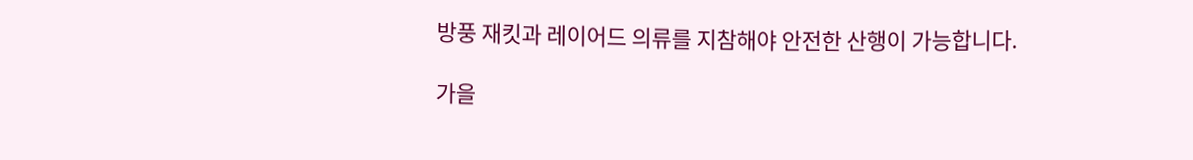방풍 재킷과 레이어드 의류를 지참해야 안전한 산행이 가능합니다.

가을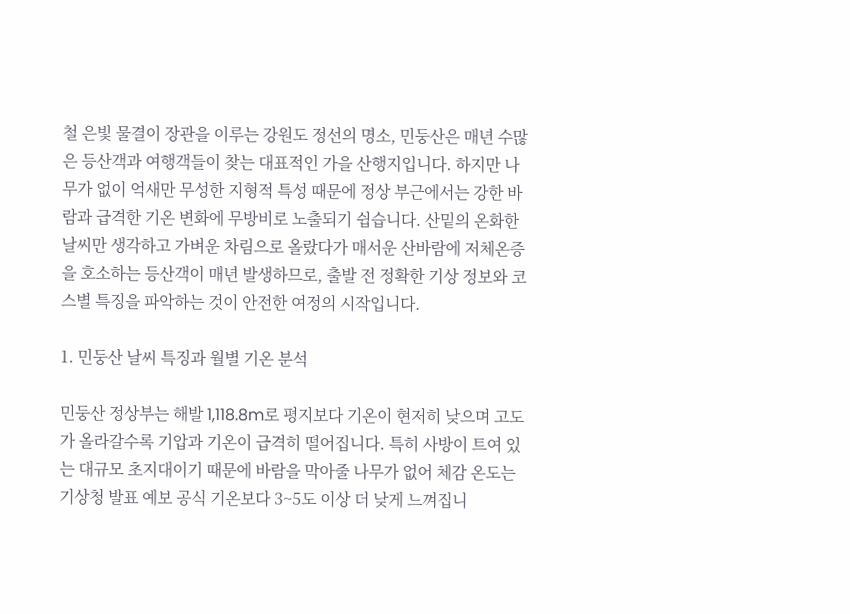철 은빛 물결이 장관을 이루는 강원도 정선의 명소, 민둥산은 매년 수많은 등산객과 여행객들이 찾는 대표적인 가을 산행지입니다. 하지만 나무가 없이 억새만 무성한 지형적 특성 때문에 정상 부근에서는 강한 바람과 급격한 기온 변화에 무방비로 노출되기 쉽습니다. 산밑의 온화한 날씨만 생각하고 가벼운 차림으로 올랐다가 매서운 산바람에 저체온증을 호소하는 등산객이 매년 발생하므로, 출발 전 정확한 기상 정보와 코스별 특징을 파악하는 것이 안전한 여정의 시작입니다.

1. 민둥산 날씨 특징과 월별 기온 분석

민둥산 정상부는 해발 1,118.8m로 평지보다 기온이 현저히 낮으며 고도가 올라갈수록 기압과 기온이 급격히 떨어집니다. 특히 사방이 트여 있는 대규모 초지대이기 때문에 바람을 막아줄 나무가 없어 체감 온도는 기상청 발표 예보 공식 기온보다 3~5도 이상 더 낮게 느껴집니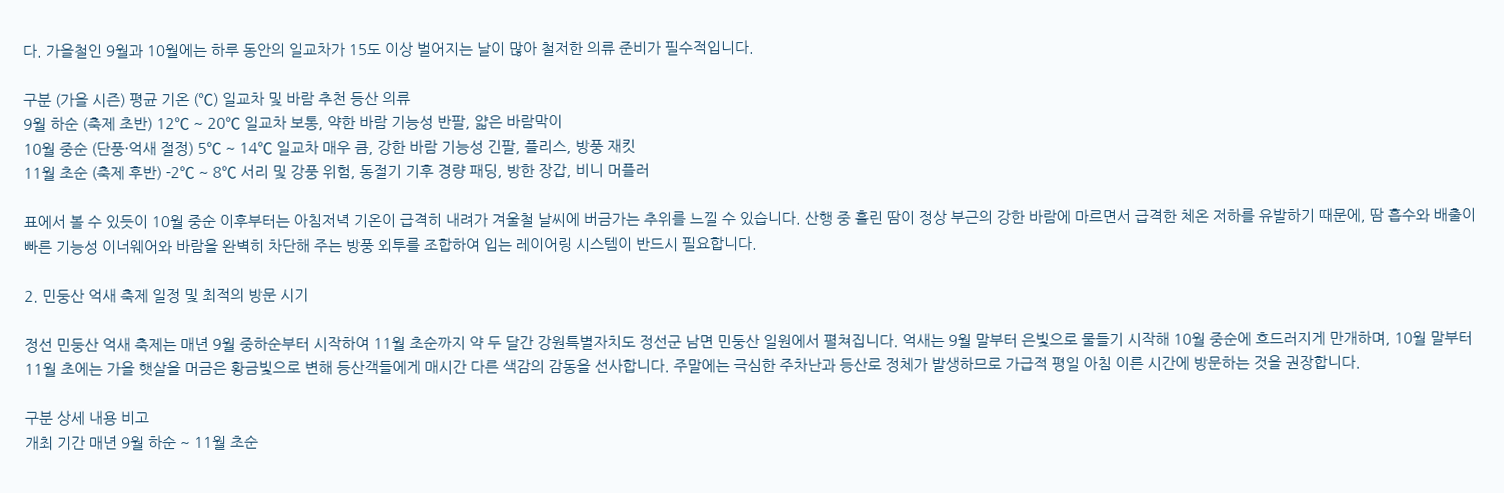다. 가을철인 9월과 10월에는 하루 동안의 일교차가 15도 이상 벌어지는 날이 많아 철저한 의류 준비가 필수적입니다.

구분 (가을 시즌) 평균 기온 (℃) 일교차 및 바람 추천 등산 의류
9월 하순 (축제 초반) 12℃ ~ 20℃ 일교차 보통, 약한 바람 기능성 반팔, 얇은 바람막이
10월 중순 (단풍·억새 절정) 5℃ ~ 14℃ 일교차 매우 큼, 강한 바람 기능성 긴팔, 플리스, 방풍 재킷
11월 초순 (축제 후반) -2℃ ~ 8℃ 서리 및 강풍 위험, 동절기 기후 경량 패딩, 방한 장갑, 비니 머플러

표에서 볼 수 있듯이 10월 중순 이후부터는 아침저녁 기온이 급격히 내려가 겨울철 날씨에 버금가는 추위를 느낄 수 있습니다. 산행 중 흘린 땀이 정상 부근의 강한 바람에 마르면서 급격한 체온 저하를 유발하기 때문에, 땀 흡수와 배출이 빠른 기능성 이너웨어와 바람을 완벽히 차단해 주는 방풍 외투를 조합하여 입는 레이어링 시스템이 반드시 필요합니다.

2. 민둥산 억새 축제 일정 및 최적의 방문 시기

정선 민둥산 억새 축제는 매년 9월 중하순부터 시작하여 11월 초순까지 약 두 달간 강원특별자치도 정선군 남면 민둥산 일원에서 펼쳐집니다. 억새는 9월 말부터 은빛으로 물들기 시작해 10월 중순에 흐드러지게 만개하며, 10월 말부터 11월 초에는 가을 햇살을 머금은 황금빛으로 변해 등산객들에게 매시간 다른 색감의 감동을 선사합니다. 주말에는 극심한 주차난과 등산로 정체가 발생하므로 가급적 평일 아침 이른 시간에 방문하는 것을 권장합니다.

구분 상세 내용 비고
개최 기간 매년 9월 하순 ~ 11월 초순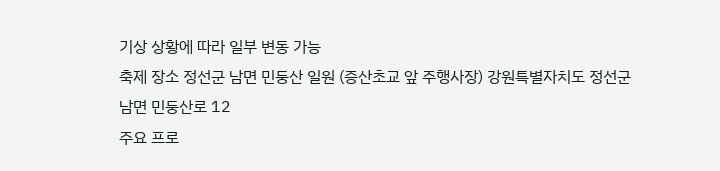기상 상황에 따라 일부 변동 가능
축제 장소 정선군 남면 민둥산 일원 (증산초교 앞 주행사장) 강원특별자치도 정선군 남면 민둥산로 12
주요 프로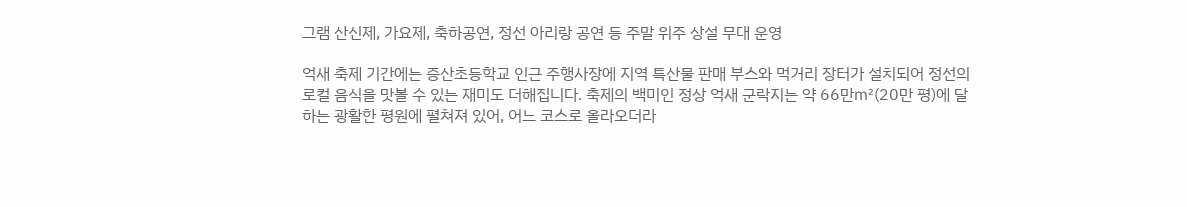그램 산신제, 가요제, 축하공연, 정선 아리랑 공연 등 주말 위주 상설 무대 운영

억새 축제 기간에는 증산초등학교 인근 주행사장에 지역 특산물 판매 부스와 먹거리 장터가 설치되어 정선의 로컬 음식을 맛볼 수 있는 재미도 더해집니다. 축제의 백미인 정상 억새 군락지는 약 66만㎡(20만 평)에 달하는 광활한 평원에 펼쳐져 있어, 어느 코스로 올라오더라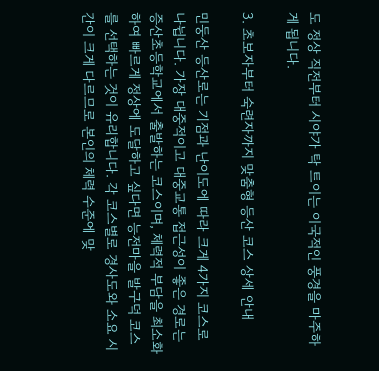도 정상 직전부터 시야가 탁 트이는 이국적인 풍경을 마주하게 됩니다.

3. 초보자부터 숙련자까지 맞춤형 등산 코스 상세 안내

민둥산 등산로는 기점과 난이도에 따라 크게 4가지 코스로 나뉩니다. 가장 대중적이고 대중교통 접근성이 좋은 경로는 증산초등학교에서 출발하는 코스이며, 체력적 부담을 최소화하여 빠르게 정상에 도달하고 싶다면 능전마을 발구덕 코스를 선택하는 것이 유리합니다. 각 코스별로 경사도와 소요 시간이 크게 다르므로 본인의 체력 수준에 맞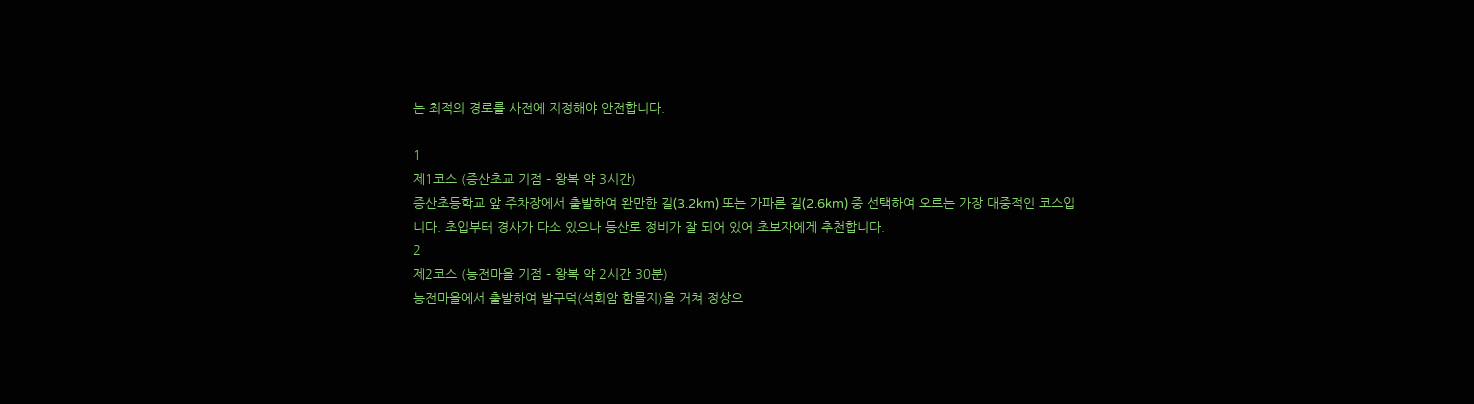는 최적의 경로를 사전에 지정해야 안전합니다.

1
제1코스 (증산초교 기점 – 왕복 약 3시간)
증산초등학교 앞 주차장에서 출발하여 완만한 길(3.2km) 또는 가파른 길(2.6km) 중 선택하여 오르는 가장 대중적인 코스입니다. 초입부터 경사가 다소 있으나 등산로 정비가 잘 되어 있어 초보자에게 추천합니다.
2
제2코스 (능전마을 기점 – 왕복 약 2시간 30분)
능전마을에서 출발하여 발구덕(석회암 함몰지)을 거쳐 정상으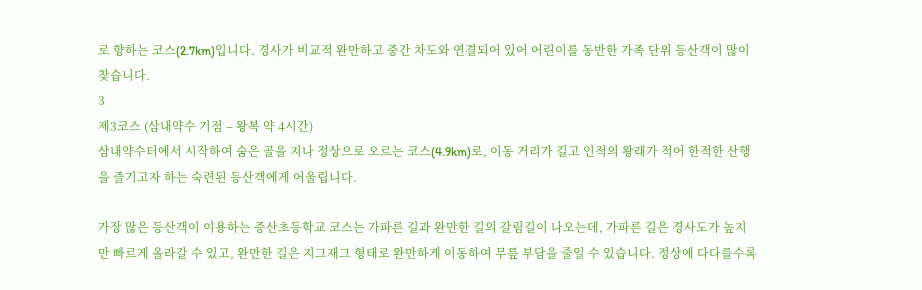로 향하는 코스(2.7km)입니다. 경사가 비교적 완만하고 중간 차도와 연결되어 있어 어린이를 동반한 가족 단위 등산객이 많이 찾습니다.
3
제3코스 (삼내약수 기점 – 왕복 약 4시간)
삼내약수터에서 시작하여 숨은 골을 지나 정상으로 오르는 코스(4.9km)로, 이동 거리가 길고 인적의 왕래가 적어 한적한 산행을 즐기고자 하는 숙련된 등산객에게 어울립니다.

가장 많은 등산객이 이용하는 증산초등학교 코스는 가파른 길과 완만한 길의 갈림길이 나오는데, 가파른 길은 경사도가 높지만 빠르게 올라갈 수 있고, 완만한 길은 지그재그 형태로 완만하게 이동하여 무릎 부담을 줄일 수 있습니다. 정상에 다다를수록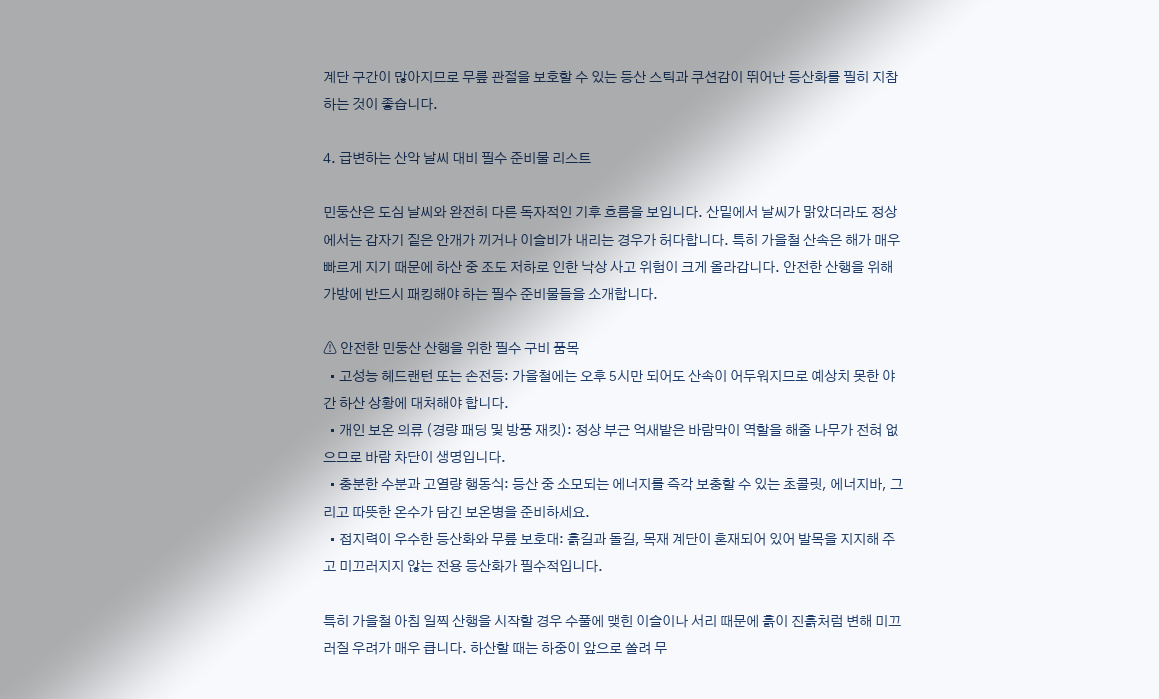계단 구간이 많아지므로 무릎 관절을 보호할 수 있는 등산 스틱과 쿠션감이 뛰어난 등산화를 필히 지참하는 것이 좋습니다.

4. 급변하는 산악 날씨 대비 필수 준비물 리스트

민둥산은 도심 날씨와 완전히 다른 독자적인 기후 흐름을 보입니다. 산밑에서 날씨가 맑았더라도 정상에서는 갑자기 짙은 안개가 끼거나 이슬비가 내리는 경우가 허다합니다. 특히 가을철 산속은 해가 매우 빠르게 지기 때문에 하산 중 조도 저하로 인한 낙상 사고 위험이 크게 올라갑니다. 안전한 산행을 위해 가방에 반드시 패킹해야 하는 필수 준비물들을 소개합니다.

⚠ 안전한 민둥산 산행을 위한 필수 구비 품목
  • 고성능 헤드랜턴 또는 손전등: 가을철에는 오후 5시만 되어도 산속이 어두워지므로 예상치 못한 야간 하산 상황에 대처해야 합니다.
  • 개인 보온 의류 (경량 패딩 및 방풍 재킷): 정상 부근 억새밭은 바람막이 역할을 해줄 나무가 전혀 없으므로 바람 차단이 생명입니다.
  • 충분한 수분과 고열량 행동식: 등산 중 소모되는 에너지를 즉각 보충할 수 있는 초콜릿, 에너지바, 그리고 따뜻한 온수가 담긴 보온병을 준비하세요.
  • 접지력이 우수한 등산화와 무릎 보호대: 흙길과 돌길, 목재 계단이 혼재되어 있어 발목을 지지해 주고 미끄러지지 않는 전용 등산화가 필수적입니다.

특히 가을철 아침 일찍 산행을 시작할 경우 수풀에 맺힌 이슬이나 서리 때문에 흙이 진흙처럼 변해 미끄러질 우려가 매우 큽니다. 하산할 때는 하중이 앞으로 쏠려 무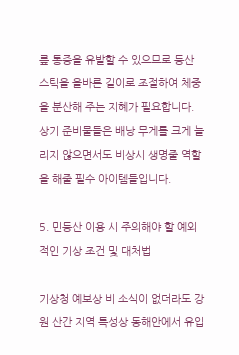릎 통증을 유발할 수 있으므로 등산 스틱을 올바른 길이로 조절하여 체중을 분산해 주는 지혜가 필요합니다. 상기 준비물들은 배낭 무게를 크게 늘리지 않으면서도 비상시 생명줄 역할을 해줄 필수 아이템들입니다.

5. 민둥산 이용 시 주의해야 할 예외적인 기상 조건 및 대처법

기상청 예보상 비 소식이 없더라도 강원 산간 지역 특성상 동해안에서 유입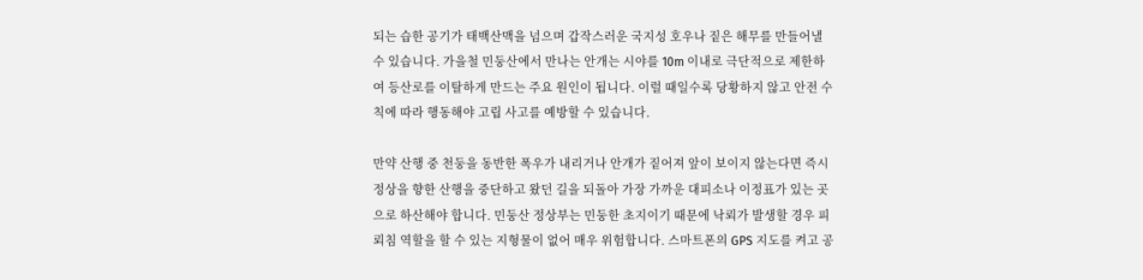되는 습한 공기가 태백산맥을 넘으며 갑작스러운 국지성 호우나 짙은 해무를 만들어낼 수 있습니다. 가을철 민둥산에서 만나는 안개는 시야를 10m 이내로 극단적으로 제한하여 등산로를 이탈하게 만드는 주요 원인이 됩니다. 이럴 때일수록 당황하지 않고 안전 수칙에 따라 행동해야 고립 사고를 예방할 수 있습니다.

만약 산행 중 천둥을 동반한 폭우가 내리거나 안개가 짙어져 앞이 보이지 않는다면 즉시 정상을 향한 산행을 중단하고 왔던 길을 되돌아 가장 가까운 대피소나 이정표가 있는 곳으로 하산해야 합니다. 민둥산 정상부는 민둥한 초지이기 때문에 낙뢰가 발생할 경우 피뢰침 역할을 할 수 있는 지형물이 없어 매우 위험합니다. 스마트폰의 GPS 지도를 켜고 공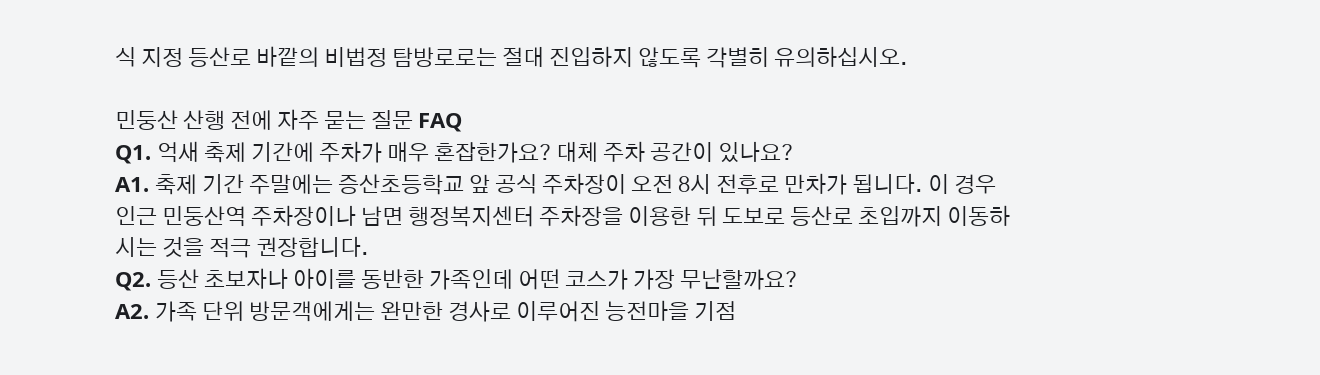식 지정 등산로 바깥의 비법정 탐방로로는 절대 진입하지 않도록 각별히 유의하십시오.

민둥산 산행 전에 자주 묻는 질문 FAQ
Q1. 억새 축제 기간에 주차가 매우 혼잡한가요? 대체 주차 공간이 있나요?
A1. 축제 기간 주말에는 증산초등학교 앞 공식 주차장이 오전 8시 전후로 만차가 됩니다. 이 경우 인근 민둥산역 주차장이나 남면 행정복지센터 주차장을 이용한 뒤 도보로 등산로 초입까지 이동하시는 것을 적극 권장합니다.
Q2. 등산 초보자나 아이를 동반한 가족인데 어떤 코스가 가장 무난할까요?
A2. 가족 단위 방문객에게는 완만한 경사로 이루어진 능전마을 기점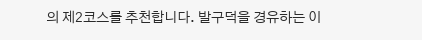의 제2코스를 추천합니다. 발구덕을 경유하는 이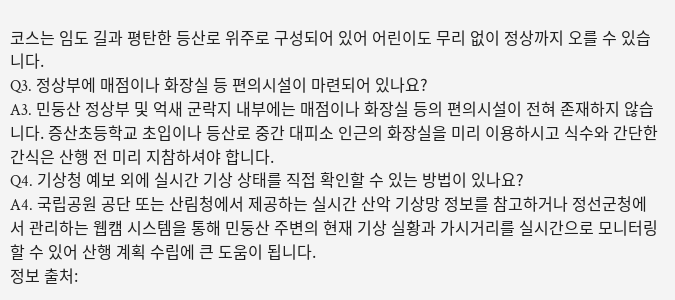코스는 임도 길과 평탄한 등산로 위주로 구성되어 있어 어린이도 무리 없이 정상까지 오를 수 있습니다.
Q3. 정상부에 매점이나 화장실 등 편의시설이 마련되어 있나요?
A3. 민둥산 정상부 및 억새 군락지 내부에는 매점이나 화장실 등의 편의시설이 전혀 존재하지 않습니다. 증산초등학교 초입이나 등산로 중간 대피소 인근의 화장실을 미리 이용하시고 식수와 간단한 간식은 산행 전 미리 지참하셔야 합니다.
Q4. 기상청 예보 외에 실시간 기상 상태를 직접 확인할 수 있는 방법이 있나요?
A4. 국립공원 공단 또는 산림청에서 제공하는 실시간 산악 기상망 정보를 참고하거나 정선군청에서 관리하는 웹캠 시스템을 통해 민둥산 주변의 현재 기상 실황과 가시거리를 실시간으로 모니터링할 수 있어 산행 계획 수립에 큰 도움이 됩니다.
정보 출처: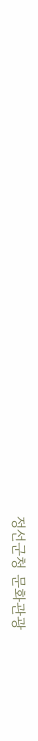정선군청 문화관광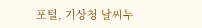포털, 기상청 날씨누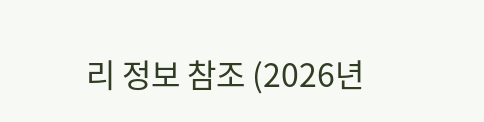리 정보 참조 (2026년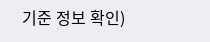기준 정보 확인)